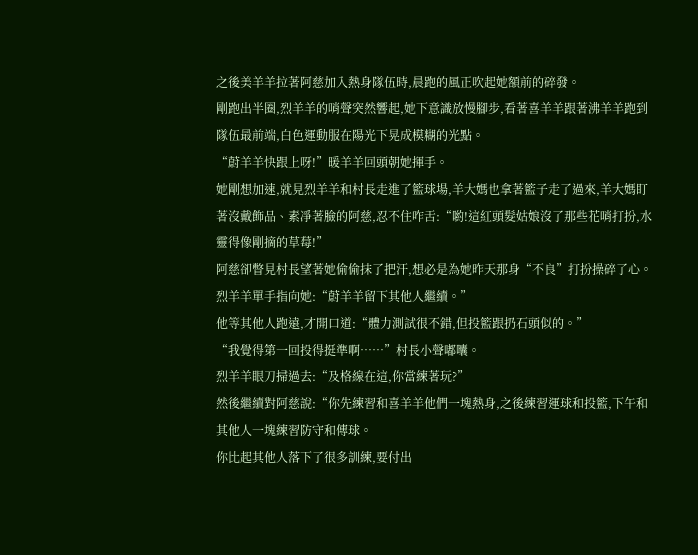之後美羊羊拉著阿慈加入熱身隊伍時,晨跑的風正吹起她額前的碎發。
剛跑出半圈,烈羊羊的哨聲突然響起,她下意識放慢腳步,看著喜羊羊跟著沸羊羊跑到隊伍最前端,白色運動服在陽光下晃成模糊的光點。
“蔚羊羊快跟上呀!”暖羊羊回頭朝她揮手。
她剛想加速,就見烈羊羊和村長走進了籃球場,羊大媽也拿著籃子走了過來,羊大媽盯著沒戴飾品、素凈著臉的阿慈,忍不住咋舌:“喲!這紅頭髮姑娘沒了那些花哨打扮,水靈得像剛摘的草莓!”
阿慈卻瞥見村長望著她偷偷抹了把汗,想必是為她昨天那身“不良”打扮操碎了心。
烈羊羊單手指向她:“蔚羊羊留下其他人繼續。”
他等其他人跑遠,才開口道:“體力測試很不錯,但投籃跟扔石頭似的。”
“我覺得第一回投得挺準啊……”村長小聲嘟囔。
烈羊羊眼刀掃過去:“及格線在這,你當練著玩?”
然後繼續對阿慈說:“你先練習和喜羊羊他們一塊熱身,之後練習運球和投籃,下午和其他人一塊練習防守和傳球。
你比起其他人落下了很多訓練,要付出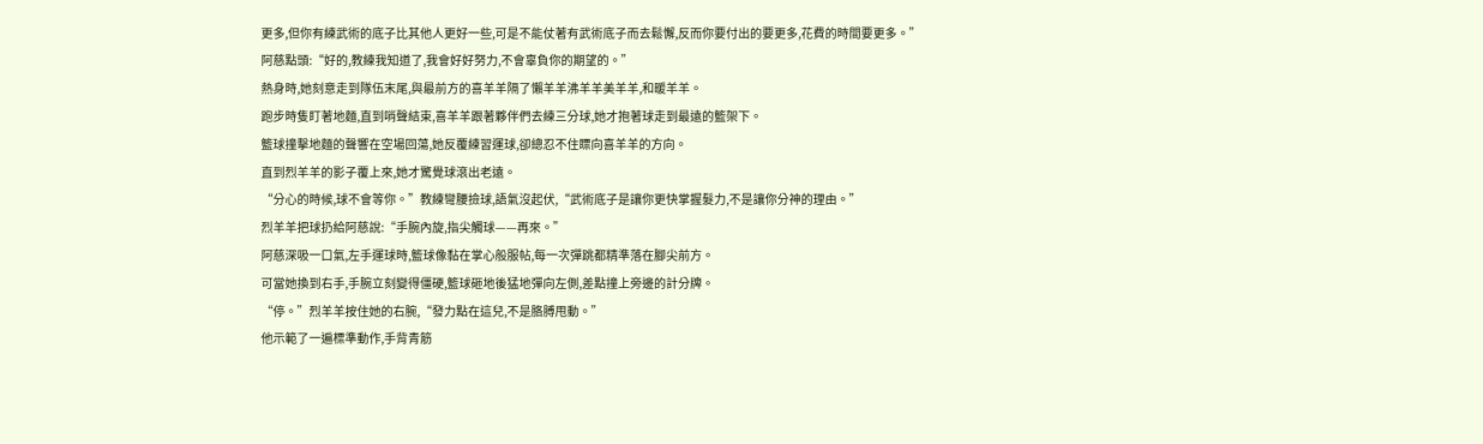更多,但你有練武術的底子比其他人更好一些,可是不能仗著有武術底子而去鬆懈,反而你要付出的要更多,花費的時間要更多。”
阿慈點頭:“好的,教練我知道了,我會好好努力,不會辜負你的期望的。”
熱身時,她刻意走到隊伍末尾,與最前方的喜羊羊隔了懶羊羊沸羊羊美羊羊,和暖羊羊。
跑步時隻盯著地麵,直到哨聲結束,喜羊羊跟著夥伴們去練三分球,她才抱著球走到最遠的籃架下。
籃球撞擊地麵的聲響在空場回蕩,她反覆練習運球,卻總忍不住瞟向喜羊羊的方向。
直到烈羊羊的影子覆上來,她才驚覺球滾出老遠。
“分心的時候,球不會等你。”教練彎腰撿球,語氣沒起伏,“武術底子是讓你更快掌握髮力,不是讓你分神的理由。”
烈羊羊把球扔給阿慈說:“手腕內旋,指尖觸球——再來。”
阿慈深吸一口氣,左手運球時,籃球像黏在掌心般服帖,每一次彈跳都精準落在腳尖前方。
可當她換到右手,手腕立刻變得僵硬,籃球砸地後猛地彈向左側,差點撞上旁邊的計分牌。
“停。”烈羊羊按住她的右腕,“發力點在這兒,不是胳膊甩動。”
他示範了一遍標準動作,手背青筋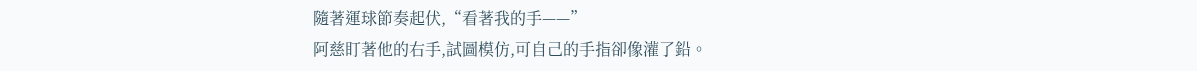隨著運球節奏起伏,“看著我的手——”
阿慈盯著他的右手,試圖模仿,可自己的手指卻像灌了鉛。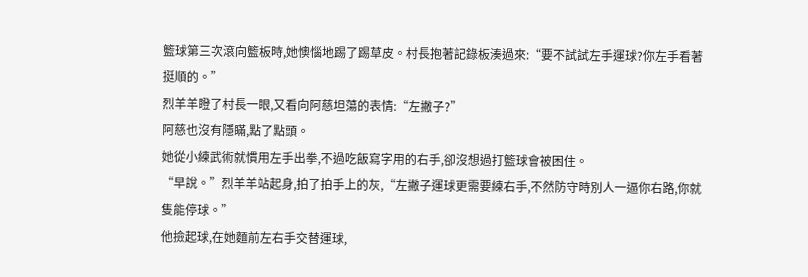籃球第三次滾向籃板時,她懊惱地踢了踢草皮。村長抱著記錄板湊過來:“要不試試左手運球?你左手看著挺順的。”
烈羊羊瞪了村長一眼,又看向阿慈坦蕩的表情:“左撇子?”
阿慈也沒有隱瞞,點了點頭。
她從小練武術就慣用左手出拳,不過吃飯寫字用的右手,卻沒想過打籃球會被困住。
“早說。”烈羊羊站起身,拍了拍手上的灰,“左撇子運球更需要練右手,不然防守時別人一逼你右路,你就隻能停球。”
他撿起球,在她麵前左右手交替運球,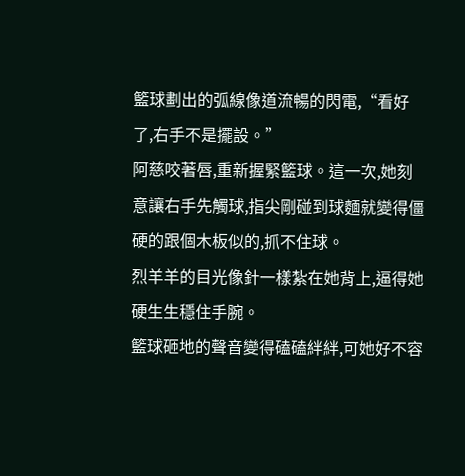籃球劃出的弧線像道流暢的閃電,“看好了,右手不是擺設。”
阿慈咬著唇,重新握緊籃球。這一次,她刻意讓右手先觸球,指尖剛碰到球麵就變得僵硬的跟個木板似的,抓不住球。
烈羊羊的目光像針一樣紮在她背上,逼得她硬生生穩住手腕。
籃球砸地的聲音變得磕磕絆絆,可她好不容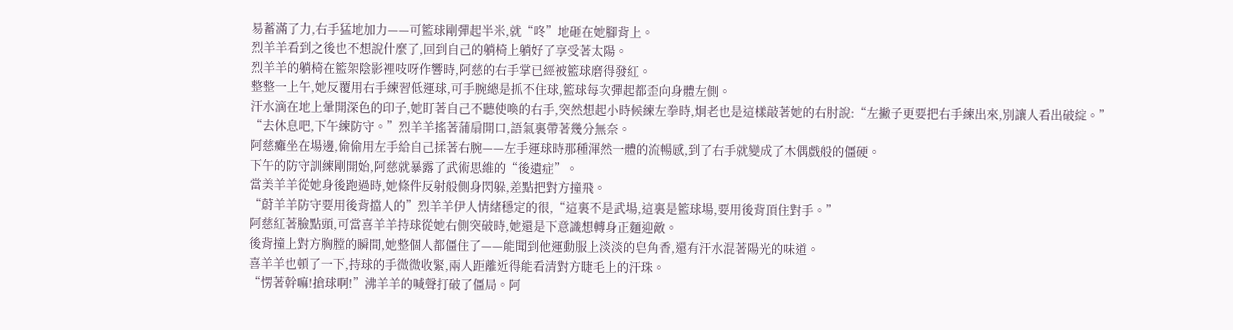易蓄滿了力,右手猛地加力——可籃球剛彈起半米,就“咚”地砸在她腳背上。
烈羊羊看到之後也不想說什麼了,回到自己的躺椅上躺好了享受著太陽。
烈羊羊的躺椅在籃架陰影裡吱呀作響時,阿慈的右手掌已經被籃球磨得發紅。
整整一上午,她反覆用右手練習低運球,可手腕總是抓不住球,籃球每次彈起都歪向身體左側。
汗水滴在地上暈開深色的印子,她盯著自己不聽使喚的右手,突然想起小時候練左拳時,炯老也是這樣敲著她的右肘說:“左撇子更要把右手練出來,別讓人看出破綻。”
“去休息吧,下午練防守。”烈羊羊搖著蒲扇開口,語氣裏帶著幾分無奈。
阿慈癱坐在場邊,偷偷用左手給自己揉著右腕——左手運球時那種渾然一體的流暢感,到了右手就變成了木偶戲般的僵硬。
下午的防守訓練剛開始,阿慈就暴露了武術思維的“後遺症”。
當美羊羊從她身後跑過時,她條件反射般側身閃躲,差點把對方撞飛。
“蔚羊羊防守要用後背擋人的”烈羊羊伊人情緒穩定的很,“這裏不是武場,這裏是籃球場,要用後背頂住對手。”
阿慈紅著臉點頭,可當喜羊羊持球從她右側突破時,她還是下意識想轉身正麵迎敵。
後背撞上對方胸膛的瞬間,她整個人都僵住了——能聞到他運動服上淡淡的皂角香,還有汗水混著陽光的味道。
喜羊羊也頓了一下,持球的手微微收緊,兩人距離近得能看清對方睫毛上的汗珠。
“愣著幹嘛!搶球啊!”沸羊羊的喊聲打破了僵局。阿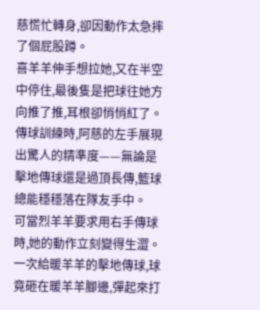慈慌忙轉身,卻因動作太急摔了個屁股蹲。
喜羊羊伸手想拉她,又在半空中停住,最後隻是把球往她方向推了推,耳根卻悄悄紅了。
傳球訓練時,阿慈的左手展現出驚人的精準度——無論是擊地傳球還是過頂長傳,籃球總能穩穩落在隊友手中。
可當烈羊羊要求用右手傳球時,她的動作立刻變得生澀。
一次給暖羊羊的擊地傳球,球竟砸在暖羊羊腳邊,彈起來打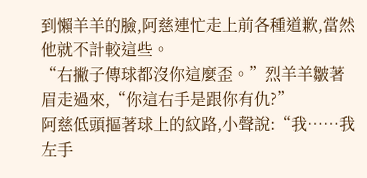到懶羊羊的臉,阿慈連忙走上前各種道歉,當然他就不計較這些。
“右撇子傳球都沒你這麼歪。”烈羊羊皺著眉走過來,“你這右手是跟你有仇?”
阿慈低頭摳著球上的紋路,小聲說:“我……我左手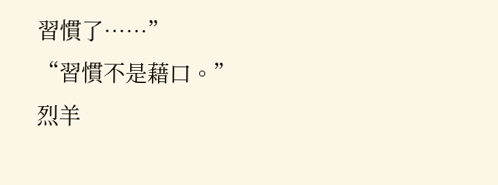習慣了……”
“習慣不是藉口。”烈羊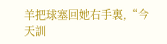羊把球塞回她右手裏,“今天訓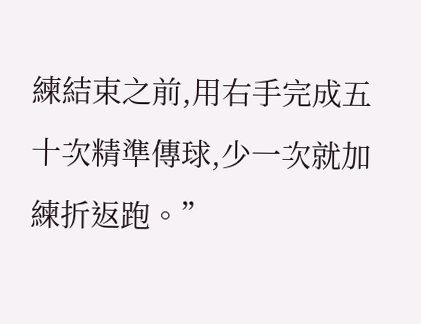練結束之前,用右手完成五十次精準傳球,少一次就加練折返跑。”